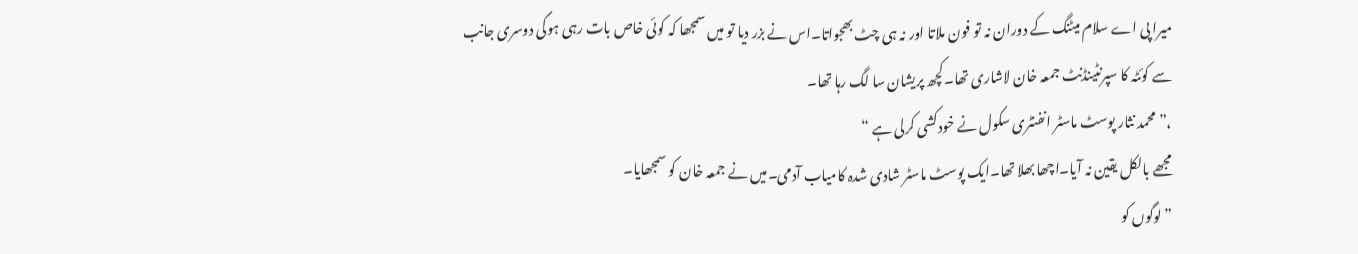میرا پی اے سلام میٹنگ کے دوران نہ تو فون ملاتا اور نہ ہی چٹ بھجواتا۔اس نے بزر دیا تو میں سمجھا کہ کوئی خاص بات رہی ہوگی دوسری جانب سے کوئٹہ کا سپرنٹینڈنٹ جمعہ خان لاشاری تھا۔کچھ پریشان سا لگ رہا تھا۔
،” محمد نثار پوسٹ ماسٹر انفنٹری سکول نے خودکشی کرلی ہے “
مجھے بالکل یقین نہ آیا۔اچھا بھلا تھا۔ایک پوسٹ ماسٹر شادی شدہ کامیاب آدمی۔میں نے جمعہ خان کو سمجھایا۔
” لوگوں کو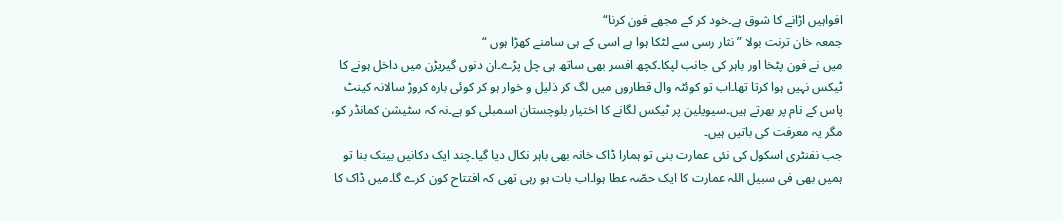افواہیں اڑانے کا شوق ہے۔خود کر کے مجھے فون کرنا“
جمعہ خان ترنت بولا ” نثار رسی سے لٹکا ہوا ہے اسی کے ہی سامنے کھڑا ہوں “
میں نے فون پٹخا اور باہر کی جانب لپکا۔کچھ افسر بھی ساتھ ہی چل پڑے۔ان دنوں گیریڑن میں داخل ہونے کا ٹیکس نہیں ہوا کرتا تھا۔اب تو کوئٹہ وال قطاروں میں لگ کر ذلیل و خوار ہو کر کوئی بارہ کروڑ سالانہ کینٹ پاس کے نام پر بھرتے ہیں۔سیویلین پر ٹیکس لگانے کا اختیار بلوچستان اسمبلی کو ہے۔نہ کہ سٹیشن کمانڈر کو، مگر یہ معرفت کی باتیں ہیں۔
جب نفنٹری اسکول کی نئی عمارت بنی تو ہمارا ڈاک خانہ بھی باہر نکال دیا گیا۔چند ایک دکانیں بینک بنا تو ہمیں بھی فی سبیل اللہ عمارت کا ایک حصّہ عطا ہوا۔اب بات ہو رہی تھی کہ افتتاح کون کرے گا۔میں ڈاک کا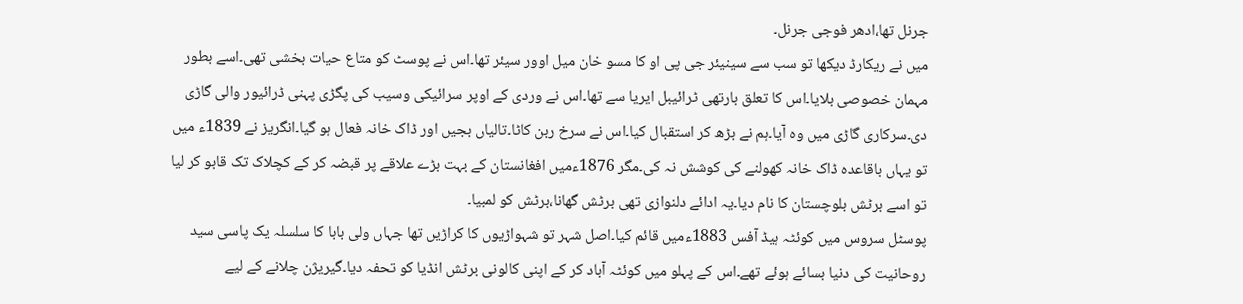جرنل تھا،ادھر فوجی جرنل۔
میں نے ریکارڈ دیکھا تو سب سے سینیئر جی پی او کا مسو خان میل اوور سیئر تھا۔اس نے پوسٹ کو متاع حیات بخشی تھی۔اسے بطور مہمان خصوصی بلایا۔اس کا تعلق بارتھی ٹرائیبل ایریا سے تھا۔اس نے وردی کے اوپر سرائیکی وسیب کی پگڑی پہنی ڈرائیور والی گاڑی دی۔سرکاری گاڑی میں وہ آیا۔ہم نے بڑھ کر استقبال کیا۔اس نے سرخ ربن کاٹا۔تالیاں بجیں اور ڈاک خانہ فعال ہو گیا۔انگریز نے 1839ء میں تو یہاں باقاعدہ ڈاک خانہ کھولنے کی کوشش نہ کی۔مگر 1876ءمیں افغانستان کے بہت بڑے علاقے پر قبضہ کر کے کچلاک تک قابو کر لیا تو اسے برٹش بلوچستان کا نام دیا۔یہ ادائے دلنوازی تھی برٹش گھانا،برٹش کو لمبیا۔
پوسٹل سروس میں کوئٹہ ہیڈ آفس 1883ءمیں قائم کیا۔اصل شہر تو شہواڑیوں کا کراڑیں تھا جہاں ولی بابا کا سلسلہ یک پاسی سید روحانیت کی دنیا بسائے ہوئے تھے۔اس کے پہلو میں کوئٹہ آباد کر کے اپنی کالونی برٹش انڈیا کو تحفہ دیا۔گیریژن چلانے کے لیے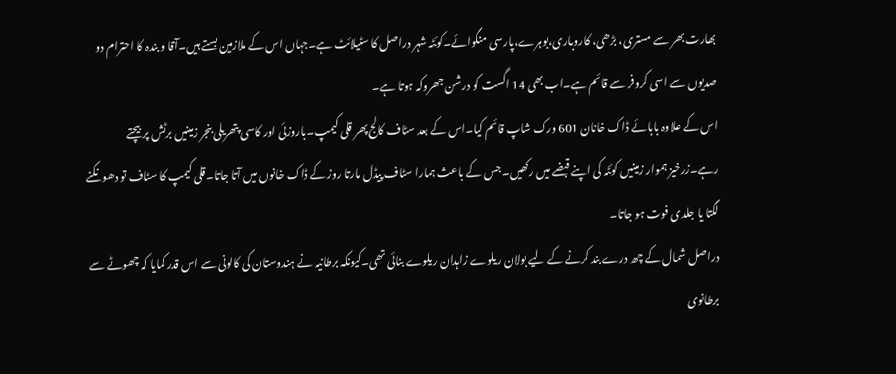بھارت بھر سے مستری، بڑھی، کاروباری،بوہرے،پارسی منگوائے۔کوئٹہ شہر دراصل کا سٹیلائٹ ہے۔جہاں اس کے ملازمین بستے ہیں۔آقا و بندہ کا احترام دو صدیوں سے اسی کروفر سے قائم ہے۔اب بھی 14 اگست کو درشن جھروکہ ہوتا ہے۔
اس کے علاوہ بابائے ڈاک خانان 601 ورک شاپ قائم کیا۔اس کے بعد سٹاف کالج پھر قلی کیمپ۔باروزئی اور کاسی پتھریلی بنجر زمینیں برٹش پر بیچتے رہے۔زرخیز ہموار زمینیں کوئٹہ کی اپنے قبضے میں رکھیں۔جس کے باعث ہمارا سٹاف پیڈل مارتا روز کے ڈاک خانوں میں آتا جاتا۔قلی کیمپ کا سٹاف تو دھونکنے لگتا یا جلدی فوت ہو جاتا۔
دراصل شمال کے چھ درے بند کرنے کے لیے بولان ریلوے زاہدان ریلوے بنائی تھی۔کیونکہ برطانیہ نے ہندوستان کی کالونی سے اس قدر کمایا کہ چھوٹے سے برطانوی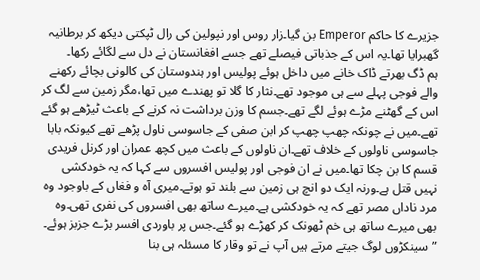جزیرے کا حاکم Emperor بن گیا۔زار روس اور نپولین کی رال ٹپکتی دیکھ کر برطانیہ گھبرایا تھا۔یہ اس کے جذباتی فیصلے تھے جسے افغانستان نے دل سے لگائے رکھا۔
ہم ڈگ بھرتے ڈاک خانے میں داخل ہوئے پولیس اور ہندوستان کی کالونی بچائے رکھنے والے فوجی پہلے سے ہی موجود تھے۔نثار کا گلا تو پھندے میں تھا،مگر زمین سے لگ کر اس کے گھٹنے مڑے ہوئے لگے تھے۔جسم کا وزن برداشت نہ کرنے کے باعث ٹیڑھے ہو گئے تھے۔میں نے چونکہ چھپ چھپ کر ابن صفی کے جاسوسی ناول پڑھے تھے کیونکہ بابا جاسوسی ناولوں کے خلاف تھے۔ان ناولوں کے باعث میں کچھ عمران اور کرنل فریدی قسم کا بن چکا تھا۔میں نے ان فوجی اور پولیس افسروں سے کہا کہ یہ خودکشی نہیں قتل ہے۔ورنہ ایک دو انچ ہی زمین سے بلند تو ہوتے۔میری آہ و فغاں کے باوجود وہ مرد ناداں مصر تھے کہ یہ خودکشی ہے۔میرے ساتھ بھی افسروں کی نفری تھی۔وہ بھی میرے ساتھ ہی خم ٹھونک کر کھڑے ہو گئے۔جس پر باوردی افسر بڑے جزبز ہوئے۔
” سینکڑوں لوگ جیتے مرتے ہیں آپ نے تو وقار کا مسئلہ ہی بنا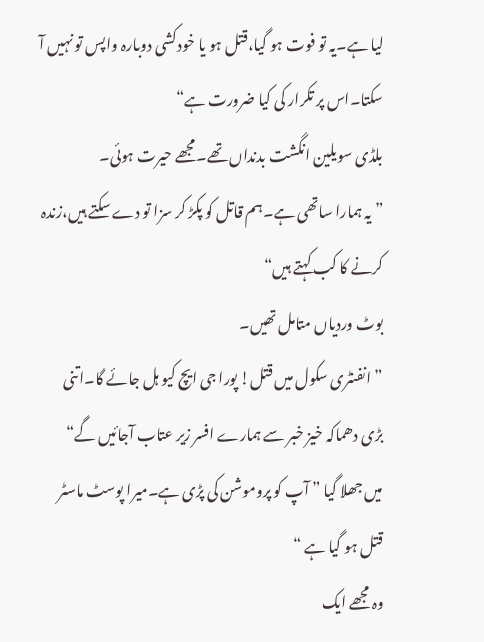لیا ہے۔یہ تو فوت ہو گیا،قتل ہو یا خودکشی دوبارہ واپس تو نہیں آ سکتا۔اس پر تکرار کی کیا ضرورت ہے“
بلڈی سویلین انگشت بدنداں تھے۔مجھے حیرت ہوئی۔
” یہ ہمارا ساتھی ہے۔ہم قاتل کو پکڑ کر سزا تو دے سکتے ہیں،زندہ کرنے کا کب کہتے ہیں“
بوٹ وردیاں متامل تھیں۔
” انفنٹری سکول میں قتل! پورا جی ایچ کیو ہل جائے گا۔اتنی بڑی دھماکہ خیز خبر سے ہمارے افسر زیر عتاب آجائیں گے“
میں جھلا گیا ” آپ کو پروموشن کی پڑی ہے۔میرا پوسٹ ماسٹر قتل ہو گیا ہے “
وہ مجھے ایک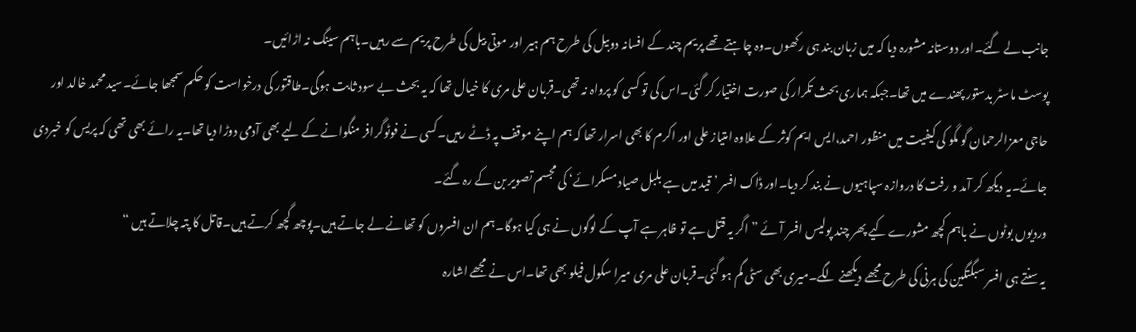جانب لے گئے۔اور دوستانہ مشورہ دیا کہ میں زبان بند ہی رکھوں۔وہ چاہتے تھے پریم چند کے افسانہ دوبیل کی طرح ہم ہیر اور موتی بیل کی طرح پریم سے رہیں۔باہم سینگ نہ اڑائیں۔
پوسٹ ماسٹر بدستور پھندے میں تھا۔جبکہ ہماری بحث تکرار کی صورت اختیار کر گئی۔اس کی تو کسی کو پرواہ نہ تھی۔قربان علی مری کا خیال تھا کہ یہ بحث بے سود ثابت ہوگی۔طاقتور کی درخواست کو حکم سمجھا جائے۔سید محمد خالد اور حاجی معزالرحمان گو مگو کی کیفیت میں منظور احمد،ایس ایم کوثر کے علاوہ امتیاز علی اور اکرم کا بھی اسرار تھا کہ ہم اپنے موقف پہ ڈٹے رہیں۔کسی نے فوٹوگرافر منگوانے کے لیے بھی آدمی دوڑا دیا تھا۔یہ رائے بھی تھی کہ پریس کو خبردی جائے۔یہ دیکھ کر آمد و رفت کا دروازہ سپاہیوں نے بند کر دیا۔اور ڈاک افسر ’قید میں ہے بلبل صیاد مسکرائے‘ کی مجسم تصویر بن کے رہ گئے۔
وردیوں بوٹوں نے باہم کچھ مشورے کیے پھر چند پولیس افسر آئے ” اگر یہ قتل ہے تو ظاہر ہے آپ کے لوگوں نے ہی کیا ہوگا۔ہم ان افسروں کو تھانے لے جاتے ہیں۔پوچھ گچھ کرتے ہیں۔قاتل کا پتہ چلاتے ہیں “
یہ سنتے ہی افسر سبگتگین کی ہرنی کی طرح مجھے دیکھنے لگے۔میری بھی سٹی گم ہو گئی۔قربان علی مری میرا سکول فیلو بھی تھا۔اس نے مجھے اشارہ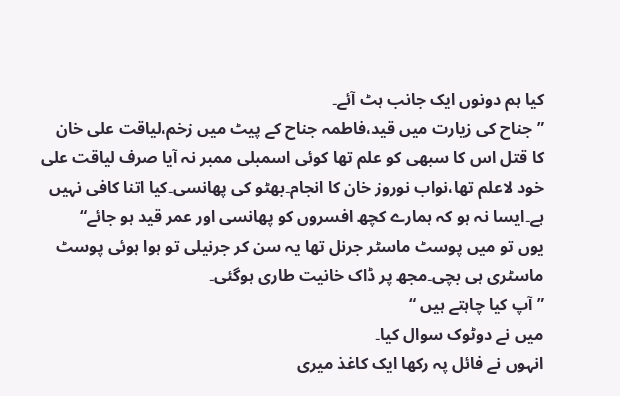کیا ہم دونوں ایک جانب ہٹ آئے۔
” جناح کی زیارت میں قید،فاطمہ جناح کے پیٹ میں زخم،لیاقت علی خان کا قتل اس کا سبھی کو علم تھا کوئی اسمبلی ممبر نہ آیا صرف لیاقت علی خود لاعلم تھا،نواب نوروز خان کا انجام۔بھٹو کی پھانسی۔کیا اتنا کافی نہیں ہے۔ایسا نہ ہو کہ ہمارے کچھ افسروں کو پھانسی اور عمر قید ہو جائے“
یوں تو میں پوسٹ ماسٹر جرنل تھا یہ سن کر جرنیلی تو ہوا ہوئی پوسٹ ماسٹری ہی بچی۔مجھ پر ڈاک خانیت طاری ہوگئی۔
” آپ کیا چاہتے ہیں “
میں نے دوٹوک سوال کیا۔
انہوں نے فائل پہ رکھا ایک کاغذ میری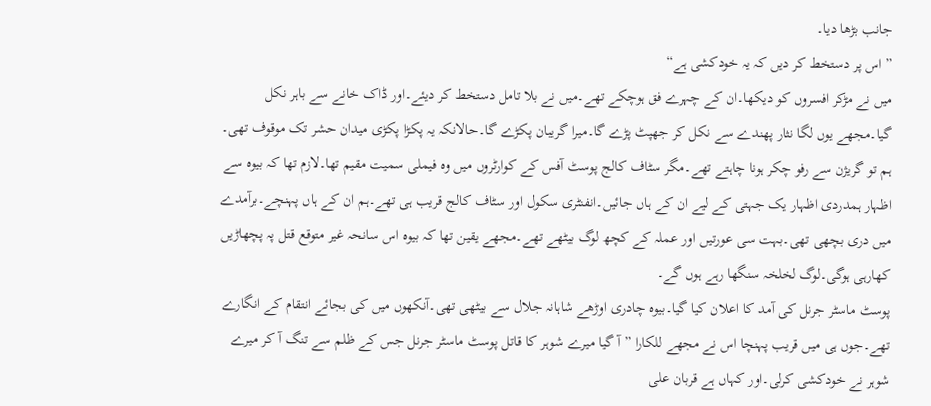جانب بڑھا دیا۔
” اس پر دستخط کر دیں کہ یہ خودکشی ہے“
میں نے مڑکر افسروں کو دیکھا۔ان کے چہرے فق ہوچکے تھے۔میں نے بلا تامل دستخط کر دیئے۔اور ڈاک خانے سے باہر نکل گیا۔مجھے یوں لگا نثار پھندے سے نکل کر جھپٹ پڑے گا۔میرا گریبان پکڑے گا۔حالانکہ یہ پکڑا پکڑی میدان حشر تک موقوف تھی۔
ہم تو گریژن سے رفو چکر ہونا چاہتے تھے۔مگر سٹاف کالج پوسٹ آفس کے کوارٹروں میں وہ فیملی سمیت مقیم تھا۔لازم تھا کہ بیوہ سے اظہار ہمدردی اظہار یک جہتی کے لیے ان کے ہاں جائیں۔انفنٹری سکول اور سٹاف کالج قریب ہی تھے۔ہم ان کے ہاں پہنچے۔برآمدے میں دری بچھی تھی۔بہت سی عورتیں اور عملہ کے کچھ لوگ بیٹھے تھے۔مجھے یقین تھا کہ بیوہ اس سانحہ غیر متوقع قتل پہ پچھاڑیں کھارہی ہوگی۔لوگ لخلخہ سنگھا رہے ہوں گے۔
پوسٹ ماسٹر جرنل کی آمد کا اعلان کیا گیا۔بیوہ چادری اوڑھے شاہانہ جلال سے بیٹھی تھی۔آنکھوں میں کی بجائے انتقام کے انگارے تھے۔جوں ہی میں قریب پہنچا اس نے مجھے للکارا ” آ گیا میرے شوہر کا قاتل پوسٹ ماسٹر جرنل جس کے ظلم سے تنگ آ کر میرے شوہر نے خودکشی کرلی۔اور کہاں ہے قربان علی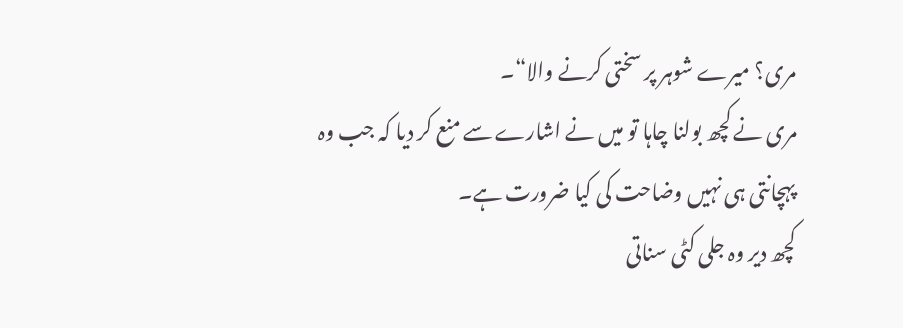مری؟ میرے شوہر پر سختی کرنے والا“۔
مری نے کچھ بولنا چاہا تو میں نے اشارے سے منع کر دیا کہ جب وہ پہچانتی ہی نہیں وضاحت کی کیا ضرورت ہے۔
کچھ دیر وہ جلی کٹی سناتی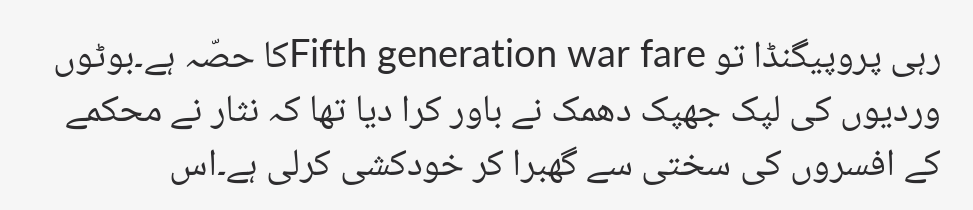رہی پروپیگنڈا تو Fifth generation war fareکا حصّہ ہے۔بوٹوں وردیوں کی لپک جھپک دھمک نے باور کرا دیا تھا کہ نثار نے محکمے کے افسروں کی سختی سے گھبرا کر خودکشی کرلی ہے۔اس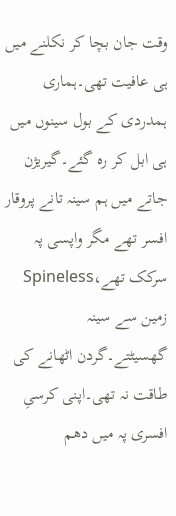وقت جان بچا کر نکلنے میں ہی عافیت تھی۔ہماری ہمدردی کے بول سینوں میں ہی ابل کر رہ گئے۔گیریژن جاتے میں ہم سینہ تانے پروقار افسر تھے مگر واپسی پہ سرکک تھے،Spineless زمین سے سینہ گھسیٹتے۔گردن اٹھانے کی طاقت نہ تھی۔اپنی کرسیِ افسری پہ میں دھم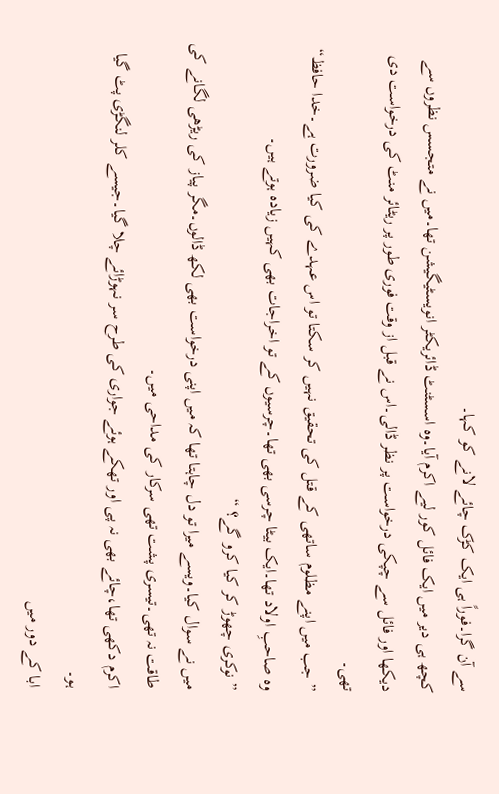سے آن گرا۔فوراً ہی ایک کڑک چائے لانے کو کہا۔
کچھ ہی دیر میں ایک فائل کور لیے اکرم آیا۔وہ اسسٹنٹ ڈائریکٹر انویسٹیگیشن تھا۔میں نے متجسس نظروں سے دیکھا اور فائل سے چپکی درخواست پر نظر ڈالی۔اس نے قبل از وقت فوری طور پر ریٹائر منٹ کی درخواست دی تھی۔
” جب میں اپنے مظلوم ساتھی کے قتل کی تحقیق نہیں کر سکتا تو اس عہدے کی کیا ضرورت ہے۔خدا حافظ“
وہ صاحبِ اولاد تھا۔ایک بیٹا چرسی بھی تھا۔چرسیوں کے تو اخراجات بھی کہیں زیادہ ہوتے ہیں۔
” نوکری چھوڑ کر کیا کرو گے؟ “
میں نے سوال کیا۔ویسے میرا تو دل چاہتا تھا کہ میں اپنی درخواست بھی لکھ ڈالوں۔مگر پیاز کی ریڑھی لگانے کی طاقت نہ تھی۔تیسری پشت تھی سرکار کی مداحی میں۔
اکرم دکھی تھا،چائے بھی نہ پی اور تھکے ہوئے جواری کی طرح سر نہوڑائے چلا گیا۔جیسے کلر لنگڑی پٹ گیا ہو۔
ابا کے دور میں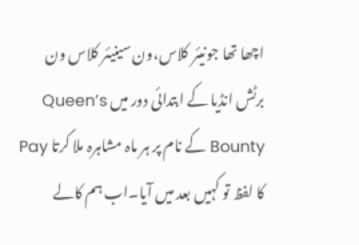اچھا تھا جونیئر کلاس،ون سینیئر کلاس ون برٹش انڈیا کے ابتدائی دور میں Queen’s Bounty کے نام پر ہر ماہ مشاہرہ ملا کرتا Pay کا لفظ تو کہیں بعد میں آیا۔اب ہم کالے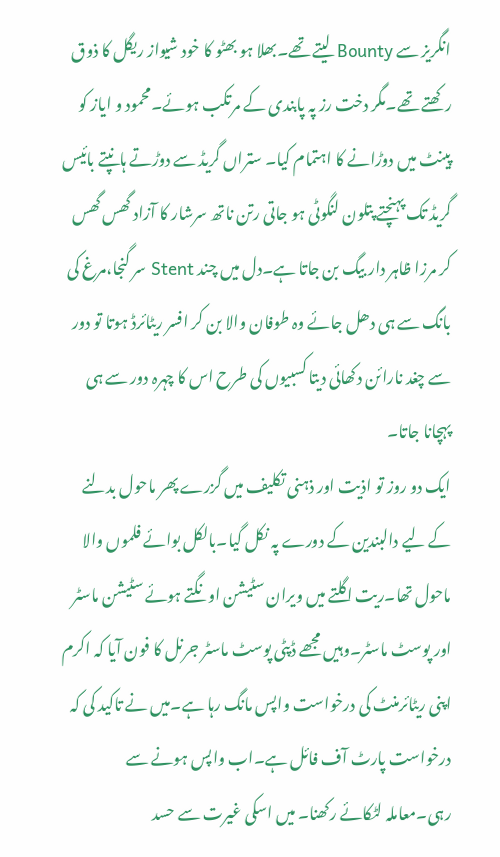انگریز سے Bounty لیتے تھے۔بھلا ہو بھٹو کا خود شیواز ریگل کا ذوق رکھتے تھے۔مگر دخت رز پہ پابندی کے مرتکب ہوئے۔محمود و ایاز کو پینٹ میں دوڑانے کا اہتمام کیا۔ ستراں گریڈ سے دوڑتے ہانپتے بائیس گریڈ تک پہنچتے پتلون لنگوٹی ہو جاتی رتن ناتھ سرشار کا آزاد گھس گھس کر مرزا ظاہر دار بیگ بن جاتا ہے۔دل میں چند Stent سر گنجا،مرغ کی بانگ سے ہی دھل جائے وہ طوفان والا بن کر افسر ریٹائرڈ ہوتا تو دور سے چغد نارائن دکھائی دیتا کسبیوں کی طرح اس کا چہرہ دور سے ہی پہچانا جاتا۔
ایک دو روز تو اذیت اور ذہنی تکلیف میں گزرے پھر ماحول بدلنے کے لیے دالبندین کے دورے پہ نکل گیا۔بالکل بوائے فلموں والا ماحول تھا۔ریت اگلتے میں ویران سٹیشن اونگتے ہوئے سٹیشن ماسٹر اور پوسٹ ماسٹر۔وہیں مجھے ڈپٹی پوسٹ ماسٹر جرنل کا فون آیا کہ اکرم اپنی ریٹائرمنٹ کی درخواست واپس مانگ رہا ہے۔میں نے تاکید کی کہ درخواست پارٹ آف فائل ہے۔اب واپس ہونے سے رہی۔معاملہ لٹکائے رکھنا۔ میں اسکی غیرت سے حسد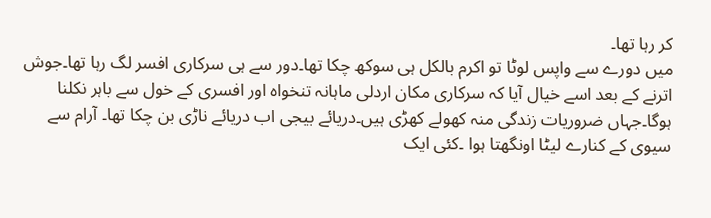کر رہا تھا۔
میں دورے سے واپس لوٹا تو اکرم بالکل ہی سوکھ چکا تھا۔دور سے ہی سرکاری افسر لگ رہا تھا۔جوش اترنے کے بعد اسے خیال آیا کہ سرکاری مکان اردلی ماہانہ تنخواہ اور افسری کے خول سے باہر نکلنا ہوگا۔جہاں ضروریات زندگی منہ کھولے کھڑی ہیں۔دریائے بیجی اب دریائے ناڑی بن چکا تھا۔ آرام سے سیوی کے کنارے لیٹا اونگھتا ہوا ۔کئی ایک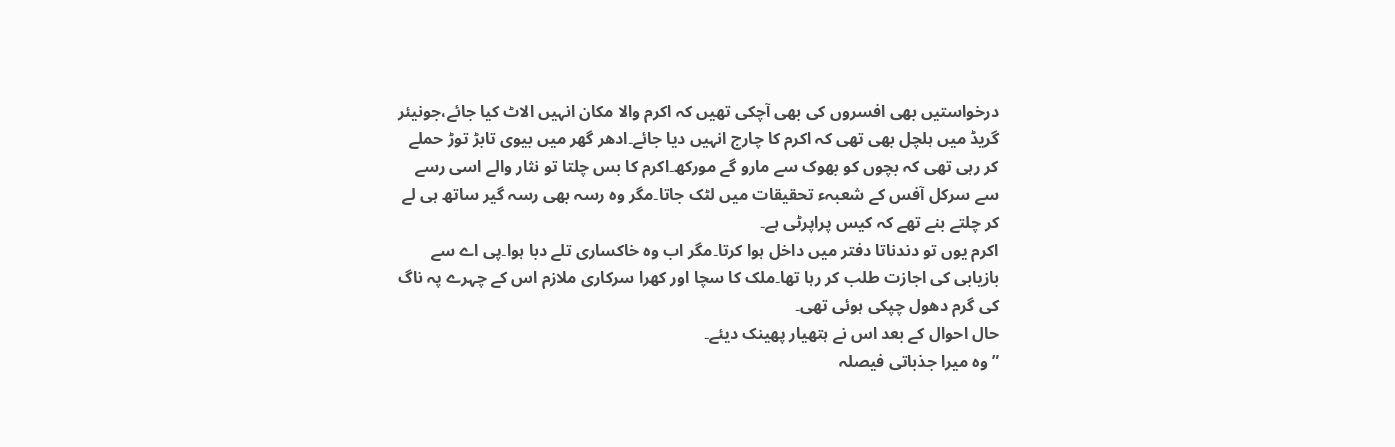درخواستیں بھی افسروں کی بھی آچکی تھیں کہ اکرم والا مکان انہیں الاٹ کیا جائے،جونیئر گریڈ میں ہلچل بھی تھی کہ اکرم کا چارج انہیں دیا جائے۔ادھر گھر میں بیوی تابڑ توڑ حملے کر رہی تھی کہ بچوں کو بھوک سے مارو گے مورکھ۔اکرم کا بس چلتا تو نثار والے اسی رسے سے سرکل آفس کے شعبہء تحقیقات میں لٹک جاتا۔مگر وہ رسہ بھی رسہ گیر ساتھ ہی لے کر چلتے بنے تھے کہ کیس پراپرٹی ہے۔
اکرم یوں تو دندناتا دفتر میں داخل ہوا کرتا۔مگر اب وہ خاکساری تلے دبا ہوا۔پی اے سے بازیابی کی اجازت طلب کر رہا تھا۔ملک کا سچا اور کھرا سرکاری ملازم اس کے چہرے پہ ناگ کی گرم دھول چپکی ہوئی تھی۔
حال احوال کے بعد اس نے ہتھیار پھینک دیئے۔
” وہ میرا جذباتی فیصلہ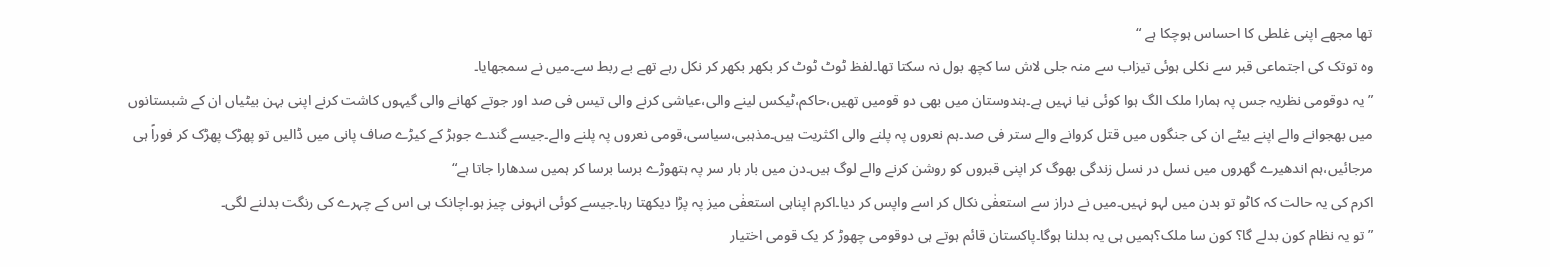تھا مجھے اپنی غلطی کا احساس ہوچکا ہے “
وہ توتک کی اجتماعی قبر سے نکلی ہوئی تیزاب سے منہ جلی لاش سا کچھ بول نہ سکتا تھا۔لفظ ٹوٹ ٹوٹ کر بکھر بکھر کر نکل رہے تھے بے ربط سے۔میں نے سمجھایا۔
” یہ دوقومی نظریہ جس پہ ہمارا ملک الگ ہوا کوئی نیا نہیں ہے۔ہندوستان میں بھی دو قومیں تھیں،حاکم،ٹیکس لینے والی،عیاشی کرنے والی تیس فی صد اور جوتے کھانے والی گیہوں کاشت کرنے اپنی بہن بیٹیاں ان کے شبستانوں میں بھجوانے والے اپنے بیٹے ان کی جنگوں میں قتل کروانے والے ستر فی صد۔ہم نعروں پہ پلنے والی اکثریت ہیں۔مذہبی،سیاسی،قومی نعروں پہ پلنے والے۔جیسے گندے جوہڑ کے کیڑے صاف پانی میں ڈالیں تو پھڑک پھڑک کر فوراً ہی مرجائیں،ہم اندھیرے گھروں میں نسل در نسل زندگی بھوگ کر اپنی قبروں کو روشن کرنے والے لوگ ہیں۔دن میں بار بار سر پہ ہتھوڑے برسا برسا کر ہمیں سدھارا جاتا ہے“
اکرم کی یہ حالت کہ کاٹو تو بدن میں لہو نہیں۔میں نے دراز سے استعفٰی نکال کر اسے واپس کر دیا۔اکرم اپناہی استعفٰی میز پہ پڑا دیکھتا رہا۔جیسے کوئی انہونی چیز ہو۔اچانک ہی اس کے چہرے کی رنگت بدلنے لگی۔
” تو یہ نظام کون بدلے گا؟ کون سا ملک؟ہمیں ہی یہ بدلنا ہوگا۔پاکستان قائم ہوتے ہی دوقومی چھوڑ کر یک قومی اختیار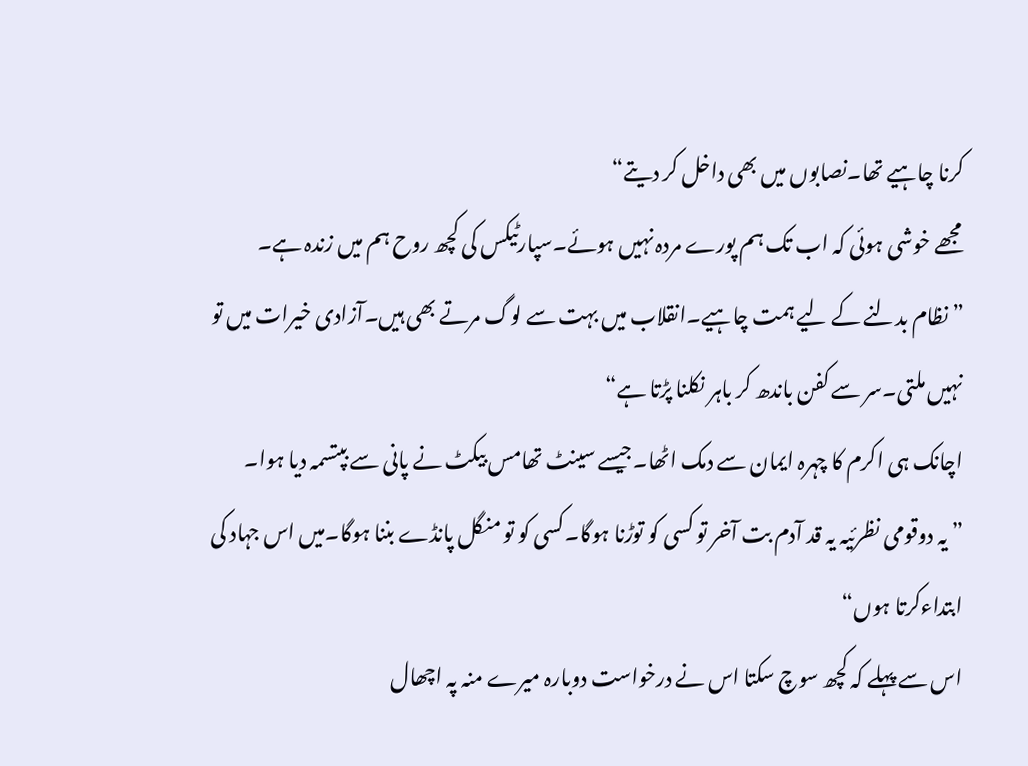کرنا چاہیے تھا۔نصابوں میں بھی داخل کر دیتے“
مجھے خوشی ہوئی کہ اب تک ہم پورے مردہ نہیں ہوئے۔سپارٹیکس کی کچھ روح ہم میں زندہ ہے۔
” نظام بدلنے کے لیے ہمت چاہیے۔انقلاب میں بہت سے لوگ مرتے بھی ہیں۔آزادی خیرات میں تو نہیں ملتی۔سر سے کفن باندھ کر باہر نکلنا پڑتا ہے“
اچانک ہی اکرم کا چہرہ ایمان سے دمک اٹھا۔جیسے سینٹ تھامس بیکٹ نے پانی سے بپتسمہ دیا ہوا۔
” یہ دوقومی نظرئیہ یہ قد آدم بت آخر تو کسی کو توڑنا ہوگا۔کسی کو تو منگل پانڈے بننا ہوگا۔میں اس جہاد کی ابتداءکرتا ہوں“
اس سے پہلے کہ کچھ سوچ سکتا اس نے درخواست دوبارہ میرے منہ پہ اچھال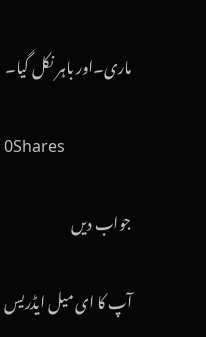ماری۔اور باہر نکل گیا۔

0Shares

جواب دیں

آپ کا ای میل ایڈریس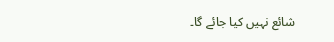شائع نہیں کیا جائے گا۔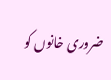ضروری خانوں کو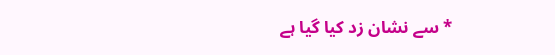* سے نشان زد کیا گیا ہے